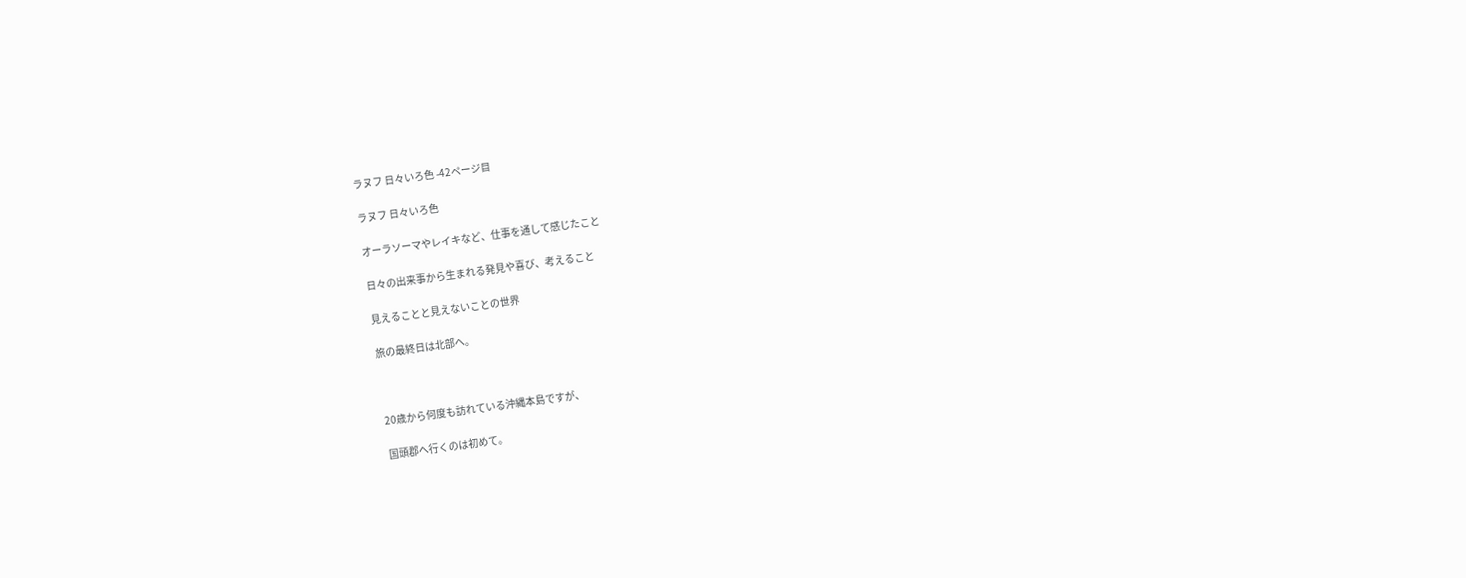ラヌフ 日々いろ色 -42ページ目

ラヌフ 日々いろ色

オーラソーマやレイキなど、仕事を通して感じたこと

日々の出来事から生まれる発見や喜び、考えること

見えることと見えないことの世界

旅の最終日は北部へ。



20歳から何度も訪れている沖縄本島ですが、

国頭郡へ行くのは初めて。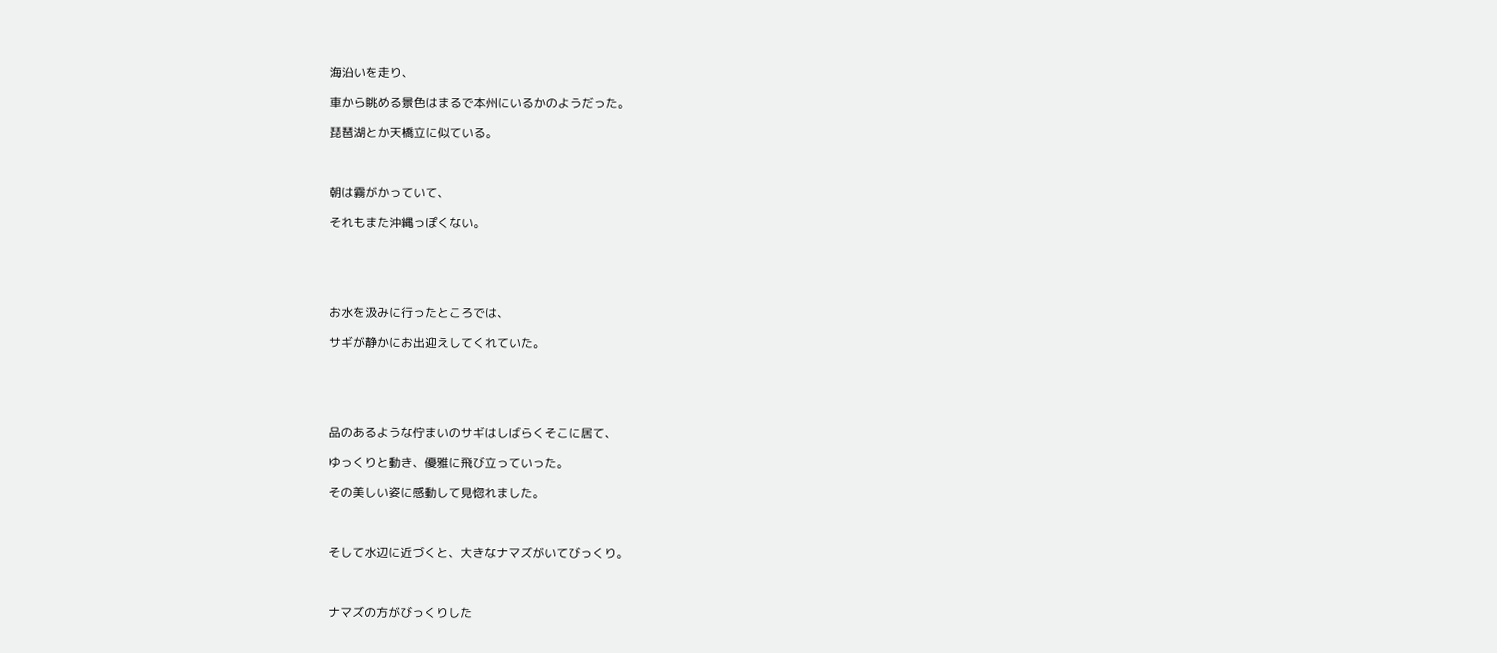海沿いを走り、

車から眺める景色はまるで本州にいるかのようだった。

琵琶湖とか天橋立に似ている。



朝は霧がかっていて、

それもまた沖縄っぽくない。





お水を汲みに行ったところでは、

サギが静かにお出迎えしてくれていた。





品のあるような佇まいのサギはしばらくそこに居て、

ゆっくりと動き、優雅に飛び立っていった。

その美しい姿に感動して見惚れました。



そして水辺に近づくと、大きなナマズがいてびっくり。



ナマズの方がびっくりした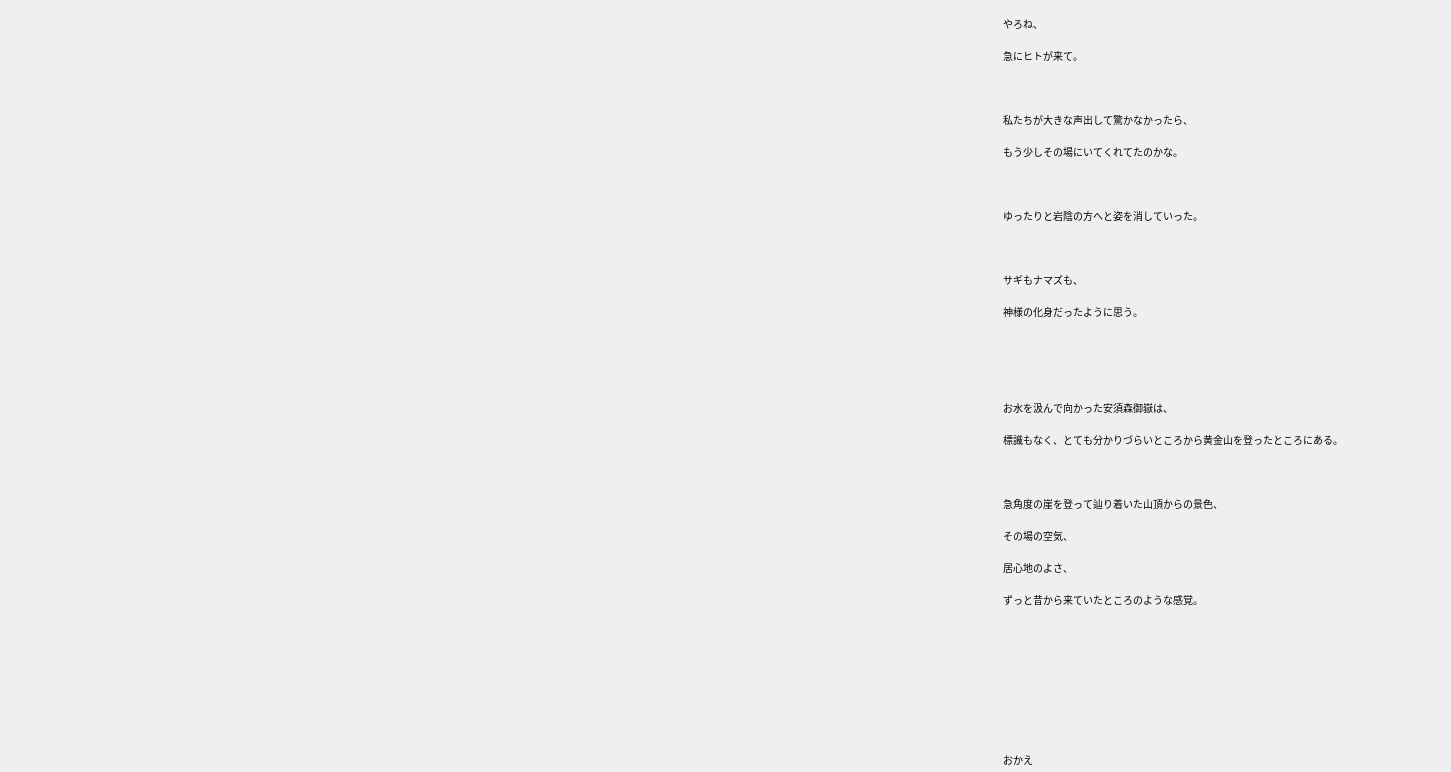やろね、

急にヒトが来て。



私たちが大きな声出して驚かなかったら、

もう少しその場にいてくれてたのかな。



ゆったりと岩陰の方へと姿を消していった。



サギもナマズも、

神様の化身だったように思う。





お水を汲んで向かった安須森御嶽は、

標識もなく、とても分かりづらいところから黄金山を登ったところにある。



急角度の崖を登って辿り着いた山頂からの景色、

その場の空気、

居心地のよさ、

ずっと昔から来ていたところのような感覚。









おかえ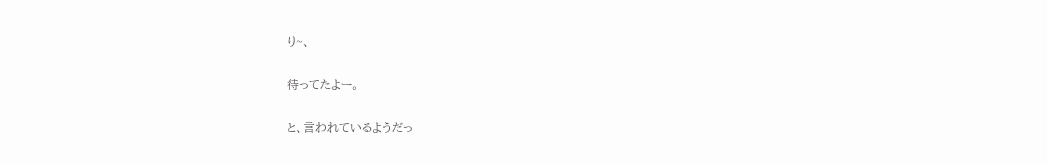り~、

待ってたよー。

と、言われているようだっ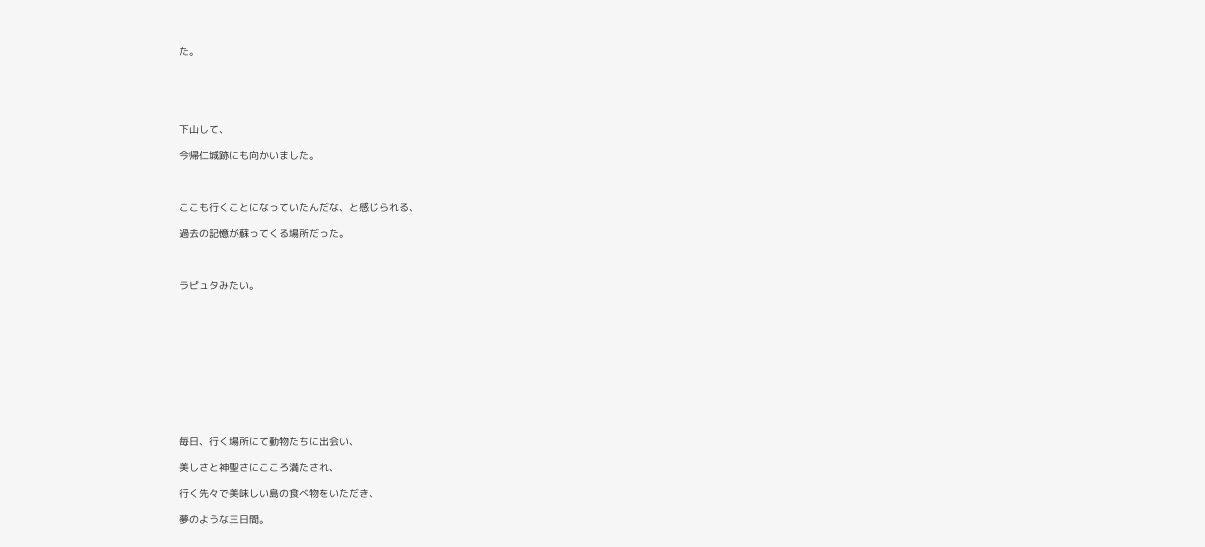た。





下山して、

今帰仁城跡にも向かいました。



ここも行くことになっていたんだな、と感じられる、

過去の記憶が蘇ってくる場所だった。



ラピュタみたい。











毎日、行く場所にて動物たちに出会い、

美しさと神聖さにこころ満たされ、

行く先々で美味しい島の食べ物をいただき、

夢のような三日間。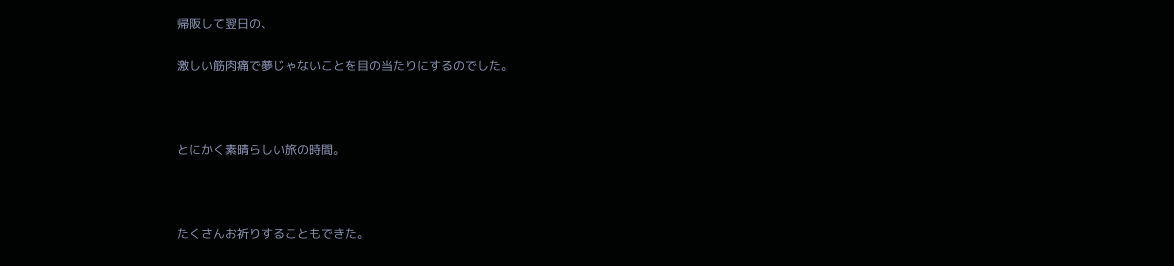帰阪して翌日の、

激しい筋肉痛で夢じゃないことを目の当たりにするのでした。



とにかく素晴らしい旅の時間。



たくさんお祈りすることもできた。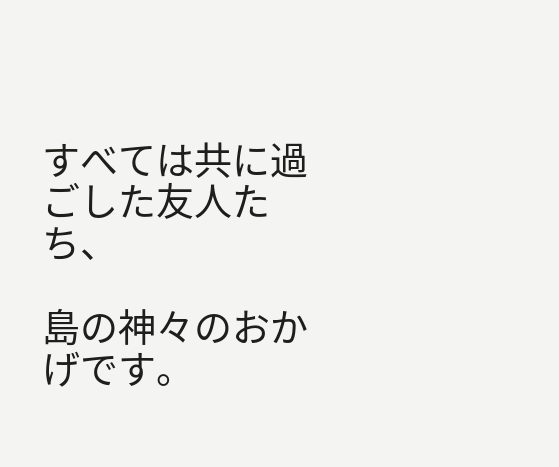すべては共に過ごした友人たち、

島の神々のおかげです。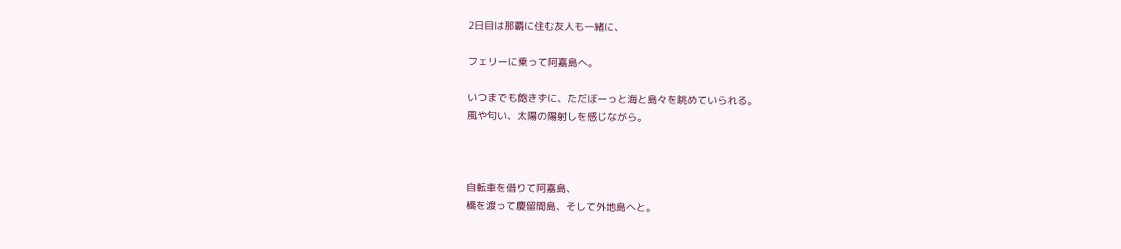2日目は那覇に住む友人も一緒に、

フェリーに乗って阿嘉島へ。

いつまでも飽きずに、ただぼーっと海と島々を眺めていられる。
風や匂い、太陽の陽射しを感じながら。



自転車を借りて阿嘉島、
橋を渡って慶留間島、そして外地島へと。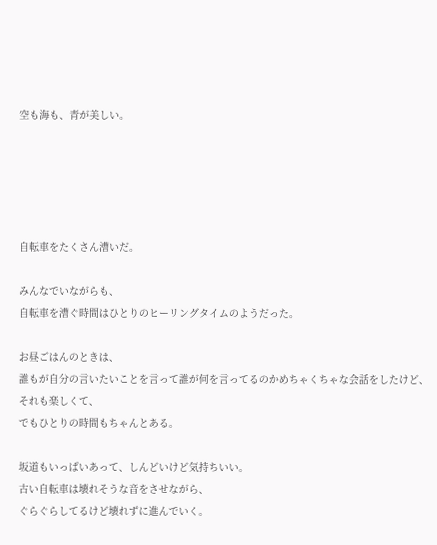空も海も、青が美しい。





自転車をたくさん漕いだ。

みんなでいながらも、
自転車を漕ぐ時間はひとりのヒーリングタイムのようだった。

お昼ごはんのときは、
誰もが自分の言いたいことを言って誰が何を言ってるのかめちゃくちゃな会話をしたけど、
それも楽しくて、
でもひとりの時間もちゃんとある。

坂道もいっぱいあって、しんどいけど気持ちいい。
古い自転車は壊れそうな音をさせながら、
ぐらぐらしてるけど壊れずに進んでいく。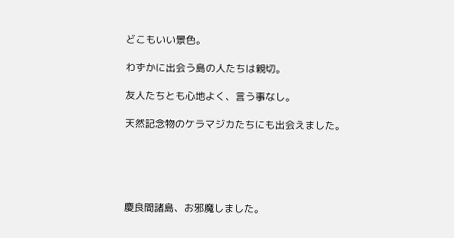どこもいい景色。

わずかに出会う島の人たちは親切。

友人たちとも心地よく、言う事なし。

天然記念物のケラマジカたちにも出会えました。





慶良間諸島、お邪魔しました。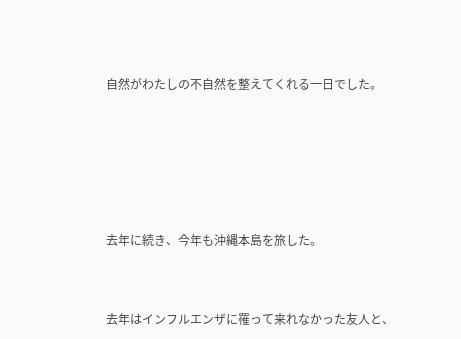自然がわたしの不自然を整えてくれる一日でした。







去年に続き、今年も沖縄本島を旅した。



去年はインフルエンザに罹って来れなかった友人と、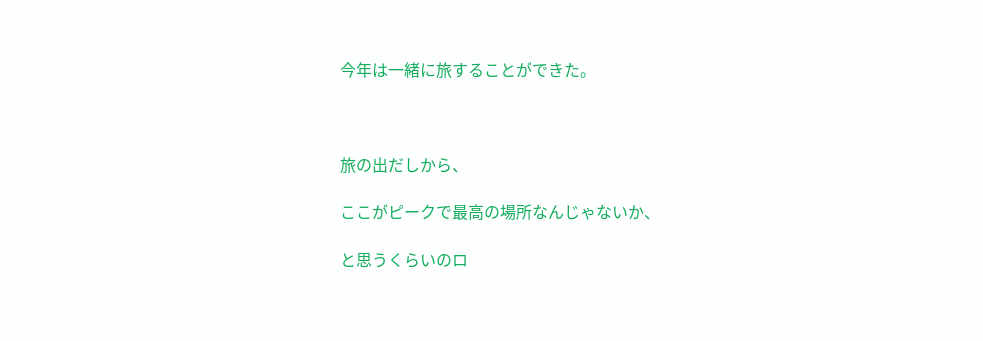今年は一緒に旅することができた。



旅の出だしから、

ここがピークで最高の場所なんじゃないか、

と思うくらいのロ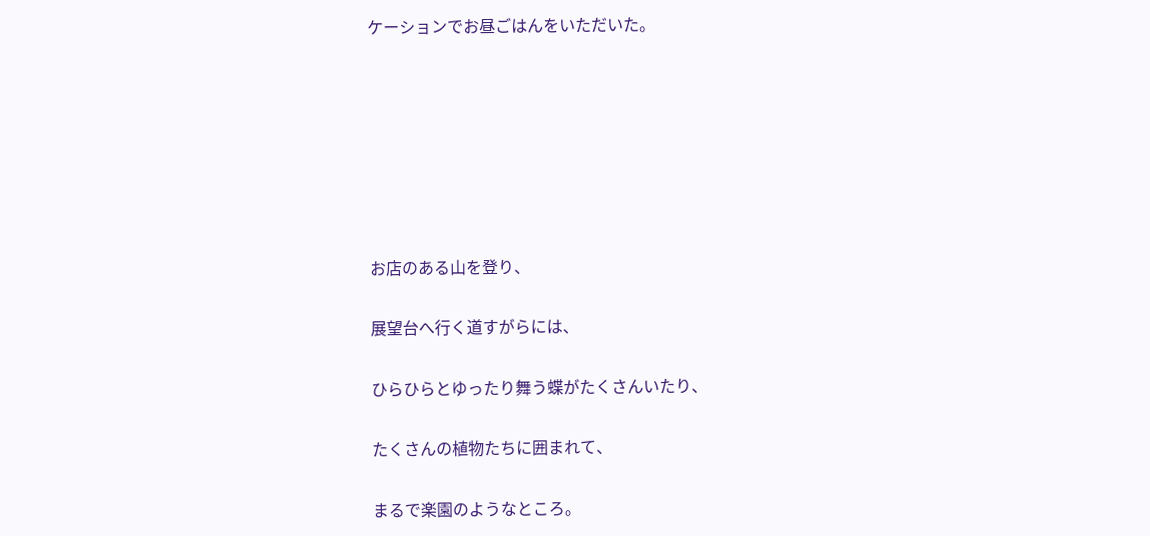ケーションでお昼ごはんをいただいた。







お店のある山を登り、

展望台へ行く道すがらには、

ひらひらとゆったり舞う蝶がたくさんいたり、

たくさんの植物たちに囲まれて、

まるで楽園のようなところ。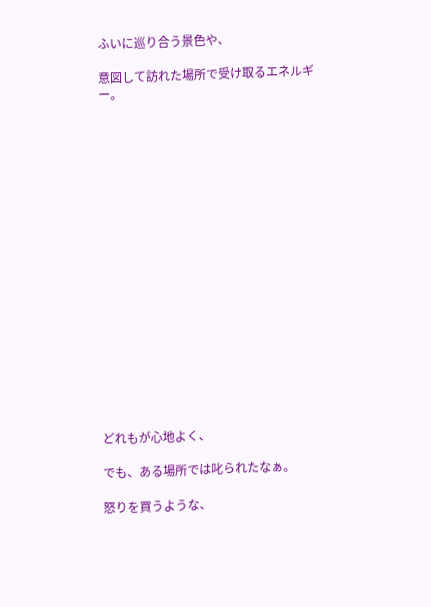ふいに巡り合う景色や、

意図して訪れた場所で受け取るエネルギー。



















どれもが心地よく、

でも、ある場所では叱られたなぁ。

怒りを買うような、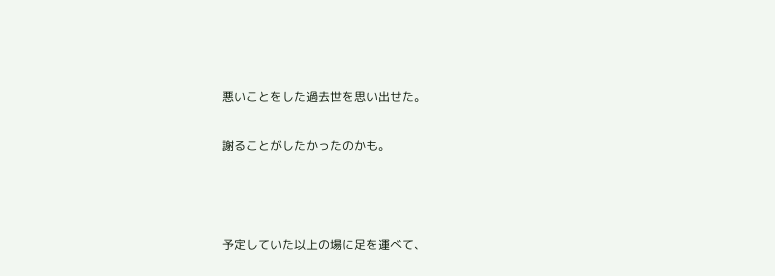悪いことをした過去世を思い出せた。

謝ることがしたかったのかも。



予定していた以上の場に足を運べて、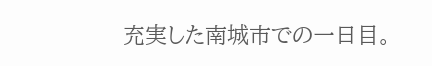充実した南城市での一日目。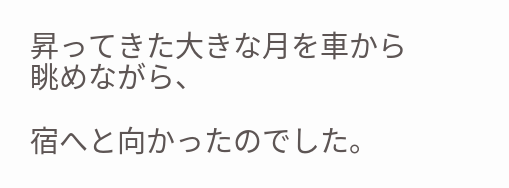昇ってきた大きな月を車から眺めながら、

宿へと向かったのでした。